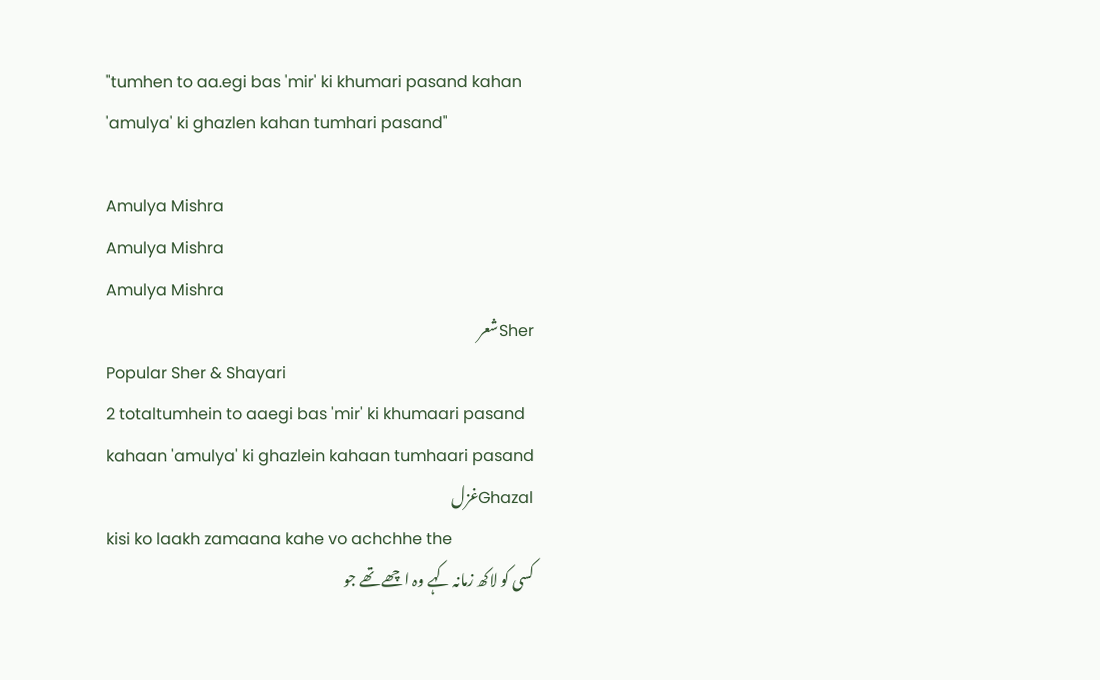"tumhen to aa.egi bas 'mir' ki khumari pasand kahan 'amulya' ki ghazlen kahan tumhari pasand"

Amulya Mishra
Amulya Mishra
Amulya Mishra
Sherشعر
Popular Sher & Shayari
2 totaltumhein to aaegi bas 'mir' ki khumaari pasand
kahaan 'amulya' ki ghazlein kahaan tumhaari pasand
Ghazalغزل
kisi ko laakh zamaana kahe vo achchhe the
کسی کو لاکھ زمانہ کہے وہ اچھے تھے جو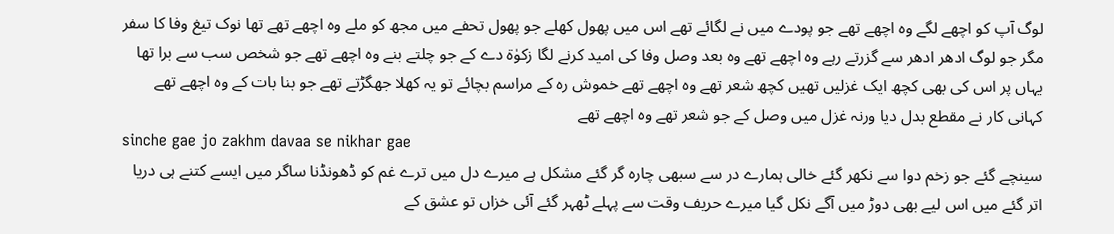لوگ آپ کو اچھے لگے وہ اچھے تھے جو پودے میں نے لگائے تھے اس میں پھول کھلے جو پھول تحفے میں مجھ کو ملے وہ اچھے تھے تھا نوک تیغ وفا کا سفر مگر جو لوگ ادھر ادھر سے گزرتے رہے وہ اچھے تھے وہ بعد وصل وفا کی امید کرنے لگا زکوٰۃ دے کے جو چلتے بنے وہ اچھے تھے جو شخص سب سے برا تھا یہاں پر اس کی بھی کچھ ایک غزلیں تھیں کچھ شعر تھے وہ اچھے تھے خموش رہ کے مراسم بچائے تو یہ کھلا جھگڑتے تھے جو بنا بات کے وہ اچھے تھے کہانی کار نے مقطع بدل دیا ورنہ غزل میں وصل کے جو شعر تھے وہ اچھے تھے
sinche gae jo zakhm davaa se nikhar gae
سینچے گئے جو زخم دوا سے نکھر گئے خالی ہمارے در سے سبھی چارہ گر گئے مشکل ہے میرے دل میں ترے غم کو ڈھونڈنا ساگر میں ایسے کتنے ہی دریا اتر گئے میں اس لیے بھی دوڑ میں آگے نکل گیا میرے حریف وقت سے پہلے ٹھہر گئے آئی خزاں تو عشق کے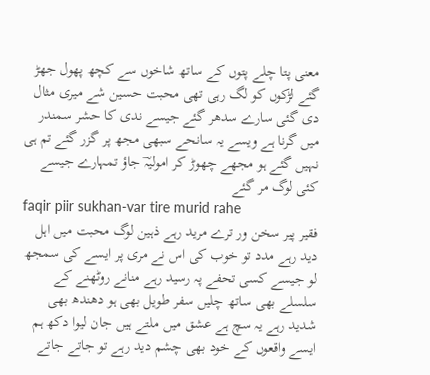معنی پتا چلے پتوں کے ساتھ شاخوں سے کچھ پھول جھڑ گئے لڑکوں کو لگ رہی تھی محبت حسین شے میری مثال دی گئی سارے سدھر گئے جیسے ندی کا حشر سمندر میں گرنا ہے ویسے یہ سانحے سبھی مجھ پر گزر گئے تم ہی نہیں گئے ہو مجھے چھوڑ کر امولیہؔ جاؤ تمہارے جیسے کئی لوگ مر گئے
faqir piir sukhan-var tire murid rahe
فقیر پیر سخن ور ترے مرید رہے ذہین لوگ محبت میں اہل دید رہے مدد تو خوب کی اس نے مری پر ایسے کی سمجھ لو جیسے کسی تحفے پہ رسید رہے منانے روٹھنے کے سلسلے بھی ساتھ چلیں سفر طویل بھی ہو دھندھ بھی شدید رہے یہ سچ ہے عشق میں ملتے ہیں جان لیوا دکھ ہم ایسے واقعوں کے خود بھی چشم دید رہے تو جاتے جاتے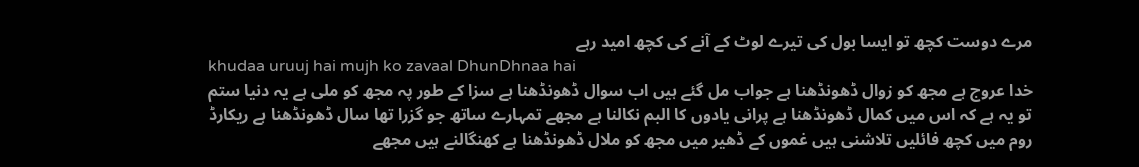مرے دوست کچھ تو ایسا بول کی تیرے لوٹ کے آنے کی کچھ امید رہے
khudaa uruuj hai mujh ko zavaal DhunDhnaa hai
خدا عروج ہے مجھ کو زوال ڈھونڈھنا ہے جواب مل گئے ہیں اب سوال ڈھونڈھنا ہے سزا کے طور پہ مجھ کو ملی ہے یہ دنیا ستم تو یہ ہے کہ اس میں کمال ڈھونڈھنا ہے پرانی یادوں کا البم نکالنا ہے مجھے تمہارے ساتھ جو گزرا تھا سال ڈھونڈھنا ہے ریکارڈ روم میں کچھ فائلیں تلاشنی ہیں غموں کے ڈھیر میں مجھ کو ملال ڈھونڈھنا ہے کھنگالنے ہیں مجھے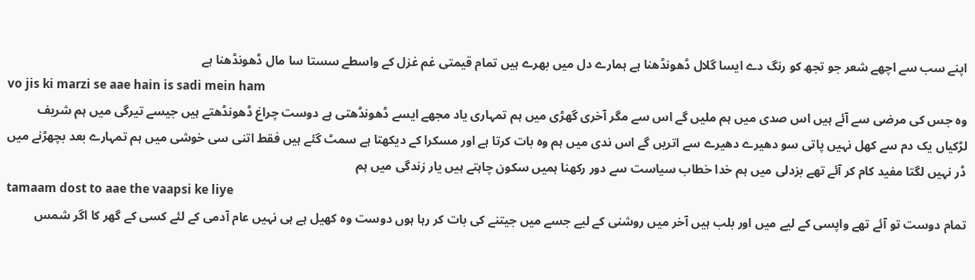اپنے سب سے اچھے شعر جو تجھ کو رنگ دے ایسا گلال ڈھونڈھنا ہے ہمارے دل میں بھرے ہیں تمام قیمتی غم غزل کے واسطے سستا سا مال ڈھونڈھنا ہے
vo jis ki marzi se aae hain is sadi mein ham
وہ جس کی مرضی سے آئے ہیں اس صدی میں ہم ملیں گے اس سے مگر آخری گھڑی میں ہم تمہاری یاد مجھے ایسے ڈھونڈھتی ہے دوست چراغ ڈھونڈھتے ہیں جیسے تیرگی میں ہم شریف لڑکیاں یک دم سے کھل نہیں پاتی سو دھیرے دھیرے سے اتریں گے اس ندی میں ہم وہ بات کرتا ہے اور مسکرا کے دیکھتا ہے سمٹ گئے ہیں فقط اتنی سی خوشی میں ہم تمہارے بعد بچھڑنے میں ڈر نہیں لگتا مفید کام کر آئے تھے بزدلی میں ہم خدا خطاب سیاست سے دور رکھنا ہمیں سکون چاہتے ہیں یار زندگی میں ہم
tamaam dost to aae the vaapsi ke liye
تمام دوست تو آئے تھے واپسی کے لیے میں اور بلب ہیں آخر میں روشنی کے لیے جسے میں جیتنے کی بات کر رہا ہوں دوست وہ کھیل ہے ہی نہیں عام آدمی کے لئے کسی کے گھر کا اگر شمس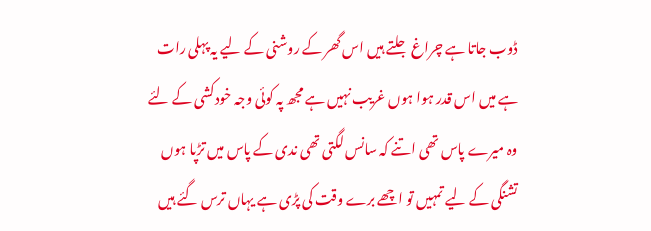ڈوب جاتا ہے چراغ جلتے ہیں اس گھر کے روشنی کے لیے یہ پہلی رات ہے میں اس قدر ہوا ہوں غریب نہیں ہے مجھ پہ کوئی وجہ خودکشی کے لئے وہ میرے پاس تھی اتنے کہ سانس لگتی تھی ندی کے پاس میں تڑپا ہوں تشنگی کے لیے تمہیں تو اچھے برے وقت کی پڑی ہے یہاں ترس گئے ہیں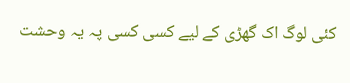کئی لوگ اک گھڑی کے لیے کسی کسی پہ یہ وحشت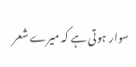سوار ہوتی ہے کہ میرے شعر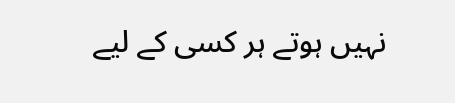نہیں ہوتے ہر کسی کے لیے